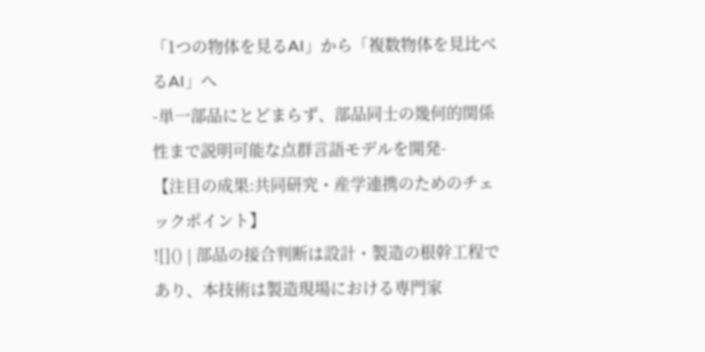「1つの物体を見るAI」から「複数物体を見比べるAI」へ
-単一部品にとどまらず、部品同士の幾何的関係性まで説明可能な点群言語モデルを開発-
【注目の成果:共同研究・産学連携のためのチェックポイント】
![]() | 部品の接合判断は設計・製造の根幹工程であり、本技術は製造現場における専門家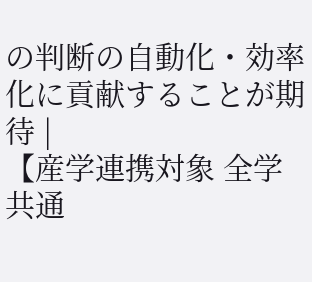の判断の自動化・効率化に貢献することが期待 |
【産学連携対象 全学共通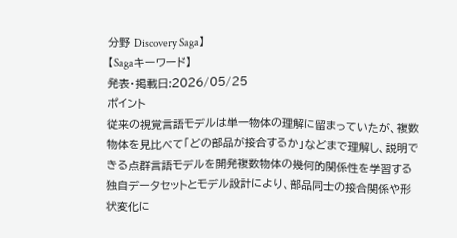分野 Discovery Saga】
【Sagaキーワード】
発表・掲載日:2026/05/25
ポイント
従来の視覚言語モデルは単一物体の理解に留まっていたが、複数物体を見比べて「どの部品が接合するか」などまで理解し、説明できる点群言語モデルを開発複数物体の幾何的関係性を学習する独自データセットとモデル設計により、部品同士の接合関係や形状変化に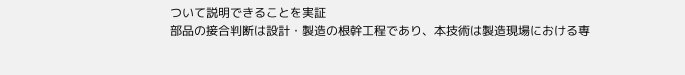ついて説明できることを実証
部品の接合判断は設計・製造の根幹工程であり、本技術は製造現場における専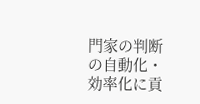門家の判断の自動化・効率化に貢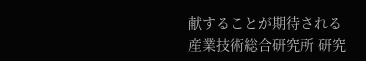献することが期待される
産業技術総合研究所 研究